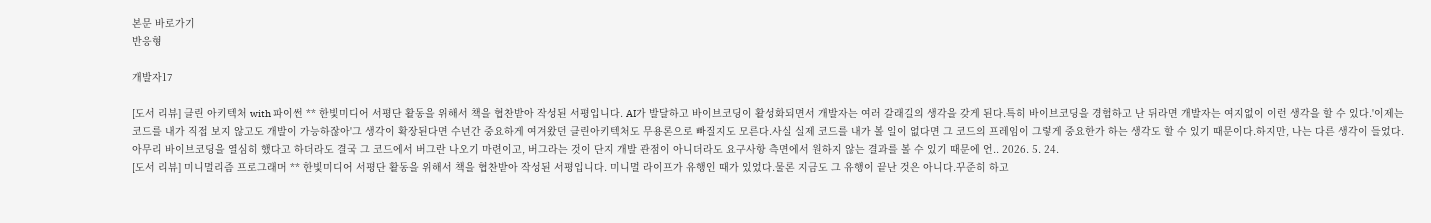본문 바로가기
반응형

개발자17

[도서 리뷰] 클린 아키텍처 with 파이썬 ** 한빛미디어 서평단 활동을 위해서 책을 협찬받아 작성된 서평입니다. AI가 발달하고 바이브코딩이 활성화되면서 개발자는 여러 갈래길의 생각을 갖게 된다.특히 바이브코딩을 경험하고 난 뒤라면 개발자는 여지없이 이런 생각을 할 수 있다.'이제는 코드를 내가 직접 보지 않고도 개발이 가능하잖아'그 생각이 확장된다면 수년간 중요하게 여겨왔던 클린아키텍처도 무용론으로 빠질지도 모른다.사실 실제 코드를 내가 볼 일이 없다면 그 코드의 프레임이 그렇게 중요한가 하는 생각도 할 수 있기 때문이다.하지만, 나는 다른 생각이 들었다.아무리 바이브코딩을 열심히 했다고 하더라도 결국 그 코드에서 버그란 나오기 마련이고, 버그라는 것이 단지 개발 관점이 아니더라도 요구사항 측면에서 원하지 않는 결과를 볼 수 있기 때문에 언.. 2026. 5. 24.
[도서 리뷰] 미니멀리즘 프로그래머 ** 한빛미디어 서평단 활동을 위해서 책을 협찬받아 작성된 서평입니다. 미니멀 라이프가 유행인 때가 있었다.물론 지금도 그 유행이 끝난 것은 아니다.꾸준히 하고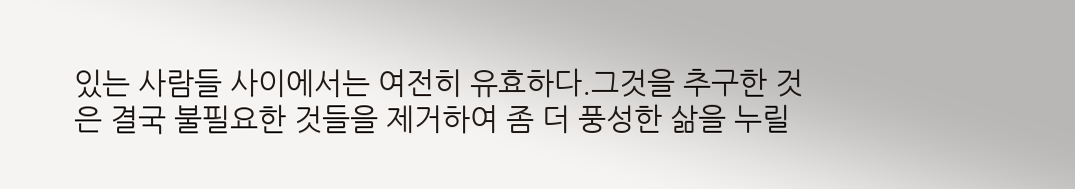있는 사람들 사이에서는 여전히 유효하다.그것을 추구한 것은 결국 불필요한 것들을 제거하여 좀 더 풍성한 삶을 누릴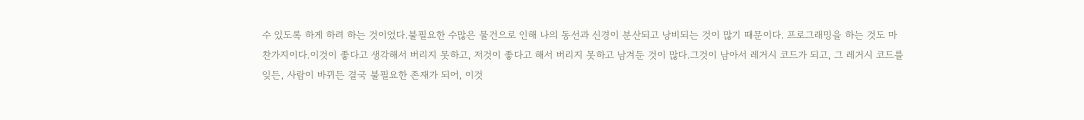수 있도록 하게 하려 하는 것이었다.불필요한 수많은 물건으로 인해 나의 동선과 신경이 분산되고 낭비되는 것이 많기 때문이다. 프로그래밍을 하는 것도 마찬가지이다.이것이 좋다고 생각해서 버리지 못하고, 저것이 좋다고 해서 버리지 못하고 남겨둔 것이 많다.그것이 남아서 레거시 코드가 되고, 그 레거시 코드를 잊든, 사람이 바뀌든 결국 불필요한 존재가 되어, 이것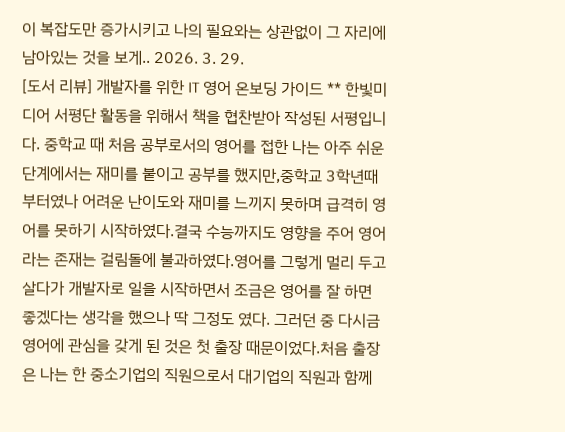이 복잡도만 증가시키고 나의 필요와는 상관없이 그 자리에 남아있는 것을 보게.. 2026. 3. 29.
[도서 리뷰] 개발자를 위한 IT 영어 온보딩 가이드 ** 한빛미디어 서평단 활동을 위해서 책을 협찬받아 작성된 서평입니다. 중학교 때 처음 공부로서의 영어를 접한 나는 아주 쉬운 단계에서는 재미를 붙이고 공부를 했지만,중학교 3학년때부터였나 어려운 난이도와 재미를 느끼지 못하며 급격히 영어를 못하기 시작하였다.결국 수능까지도 영향을 주어 영어라는 존재는 걸림돌에 불과하였다.영어를 그렇게 멀리 두고 살다가 개발자로 일을 시작하면서 조금은 영어를 잘 하면 좋겠다는 생각을 했으나 딱 그정도 였다. 그러던 중 다시금 영어에 관심을 갖게 된 것은 첫 출장 때문이었다.처음 출장은 나는 한 중소기업의 직원으로서 대기업의 직원과 함께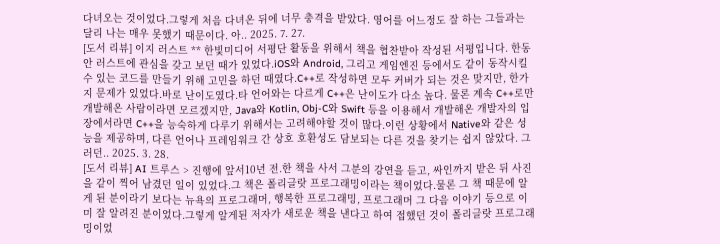다녀오는 것이었다.그렇게 처음 다녀온 뒤에 너무 충격을 받았다. 영어를 어느정도 잘 하는 그들과는 달리 나는 매우 못했기 때문이다. 아.. 2025. 7. 27.
[도서 리뷰] 이지 러스트 ** 한빛미디어 서평단 활동을 위해서 책을 협찬받아 작성된 서평입니다. 한동안 러스트에 관심을 갖고 보던 때가 있었다.iOS와 Android, 그리고 게임엔진 등에서도 같이 동작시킬 수 있는 코드를 만들기 위해 고민을 하던 때였다.C++로 작성하면 모두 커버가 되는 것은 맞지만, 한가지 문제가 있었다.바로 난이도였다.타 언어와는 다르게 C++은 난이도가 다소 높다. 물론 계속 C++로만 개발해온 사람이라면 모르겠지만, Java와 Kotlin, Obj-C와 Swift 등을 이용해서 개발해온 개발자의 입장에서라면 C++을 능숙하게 다루기 위해서는 고려해야할 것이 많다.이런 상황에서 Native와 같은 성능을 제공하며, 다른 언어나 프레임워크 간 상호 호환성도 담보되는 다른 것을 찾기는 쉽지 않았다. 그러던.. 2025. 3. 28.
[도서 리뷰] AI 트루스 > 진행에 앞서10년 전.한 책을 사서 그분의 강연을 듣고, 싸인까지 받은 뒤 사진을 같이 찍어 남겼던 일이 있었다.그 책은 폴리글랏 프로그래밍이라는 책이었다.물론 그 책 때문에 알게 된 분이라기 보다는 뉴욕의 프로그래머, 행복한 프로그래밍, 프로그래머 그 다음 이야기 등으로 이미 잘 알려진 분이었다.그렇게 알게된 저자가 새로운 책을 낸다고 하여 접했던 것이 폴리글랏 프로그래밍이었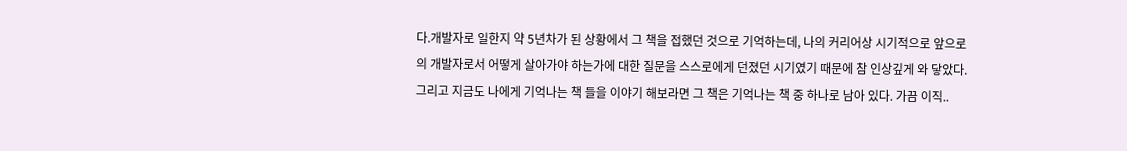다.개발자로 일한지 약 5년차가 된 상황에서 그 책을 접했던 것으로 기억하는데, 나의 커리어상 시기적으로 앞으로의 개발자로서 어떻게 살아가야 하는가에 대한 질문을 스스로에게 던졌던 시기였기 때문에 참 인상깊게 와 닿았다.그리고 지금도 나에게 기억나는 책 들을 이야기 해보라면 그 책은 기억나는 책 중 하나로 남아 있다. 가끔 이직..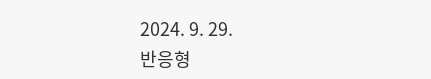2024. 9. 29.
반응형